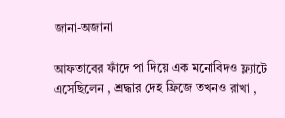জানা-অজানা

আফতাবের ফাঁদে পা দিয়ে এক মনোবিদও ফ্ল্যাটে এসেছিলেন , শ্রদ্ধার দেহ ফ্রিজে তখনও রাখা ,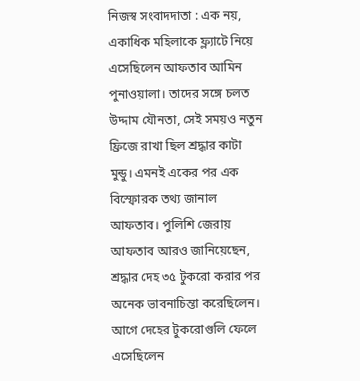নিজস্ব সংবাদদাতা : এক নয়, একাধিক মহিলাকে ফ্ল্যাটে নিয়ে এসেছিলেন আফতাব আমিন পুনাওয়ালা। তাদের সঙ্গে চলত উদ্দাম যৌনতা, সেই সময়ও নতুন ফ্রিজে রাখা ছিল শ্রদ্ধার কাটা মুন্ডু। এমনই একের পর এক বিস্ফোরক তথ্য জানাল আফতাব। পুলিশি জেরায় আফতাব আরও জানিয়েছেন, শ্রদ্ধার দেহ ৩৫ টুকরো করার পর অনেক ভাবনাচিন্তা করেছিলেন। আগে দেহের টুকরোগুলি ফেলে এসেছিলেন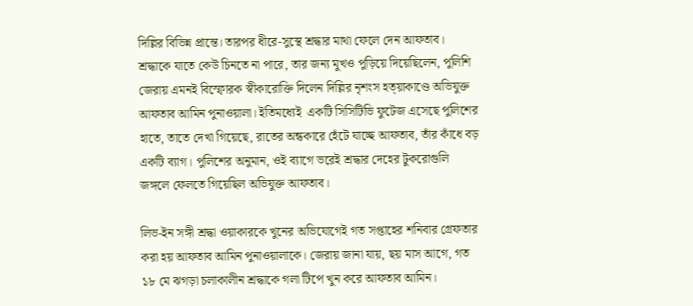দিল্লির বিভিন্ন প্রান্তে। তারপর ধীরে-সুস্থে শ্রদ্ধার মাথা ফেলে দেন আফতাব। শ্রদ্ধাকে যাতে কেউ চিনতে না পারে, তার জন্য মুখও পুড়িয়ে দিয়েছিলেন, পুলিশি জেরায় এমনই বিস্ফোরক স্বীকারোক্তি দিলেন দিল্লির নৃশংস হত্য়াকাণ্ডে অভিযুক্ত আফতাব আমিন পুনাওয়ালা। ইতিমধ্যেই  একটি সিসিটিভি ফুটেজ এসেছে পুলিশের হাতে, তাতে দেখা গিয়েছে, রাতের অন্ধকারে হেঁটে যাচ্ছে আফতাব, তাঁর কাঁধে বড় একটি ব্যাগ। পুলিশের অনুমান, ওই ব্যাগে ভরেই শ্রদ্ধার দেহের টুকরোগুলি জঙ্গলে ফেলতে গিয়েছিল অভিযুক্ত আফতাব।

লিভ-ইন সঙ্গী শ্রদ্ধা ওয়াকারকে খুনের অভিযোগেই গত সপ্তাহের শনিবার গ্রেফতার করা হয় আফতাব আমিন পুনাওয়ালাকে। জেরায় জানা যায়, ছয় মাস আগে, গত ১৮ মে ঝগড়া চলাকালীন শ্রদ্ধাকে গলা টিপে খুন করে আফতাব আমিন।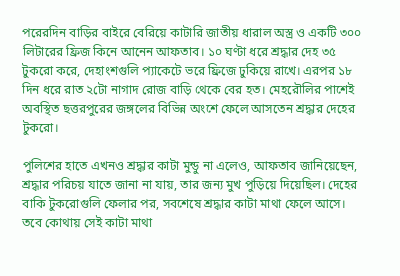পরেরদিন বাড়ির বাইরে বেরিয়ে কাটারি জাতীয় ধারাল অস্ত্র ও একটি ৩০০ লিটারের ফ্রিজ কিনে আনেন আফতাব। ১০ ঘণ্টা ধরে শ্রদ্ধার দেহ ৩৫ টুকরো করে, দেহাংশগুলি প্যাকেটে ভরে ফ্রিজে ঢুকিয়ে রাখে। এরপর ১৮ দিন ধরে রাত ২টো নাগাদ রোজ বাড়ি থেকে বের হত। মেহরৌলির পাশেই অবস্থিত ছত্তরপুরের জঙ্গলের বিভিন্ন অংশে ফেলে আসতেন শ্রদ্ধার দেহের টুকরো।

পুলিশের হাতে এখনও শ্রদ্ধার কাটা মুন্ডু না এলেও, আফতাব জানিয়েছেন, শ্রদ্ধার পরিচয় যাতে জানা না যায়, তার জন্য মুখ পুড়িয়ে দিয়েছিল। দেহের বাকি টুকরোগুলি ফেলার পর, সবশেষে শ্রদ্ধার কাটা মাথা ফেলে আসে। তবে কোথায় সেই কাটা মাথা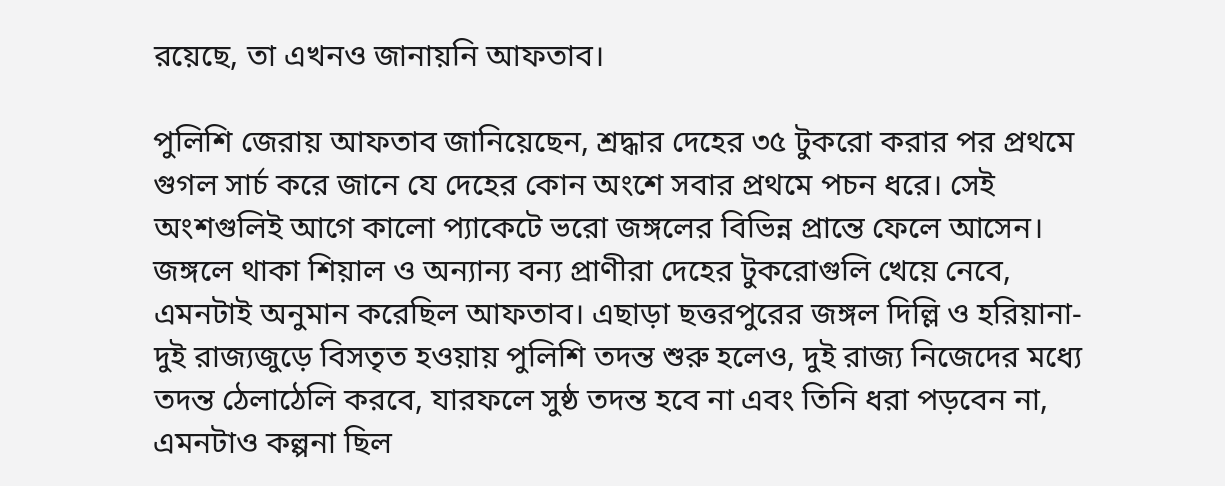রয়েছে, তা এখনও জানায়নি আফতাব।

পুলিশি জেরায় আফতাব জানিয়েছেন, শ্রদ্ধার দেহের ৩৫ টুকরো করার পর প্রথমে গুগল সার্চ করে জানে যে দেহের কোন অংশে সবার প্রথমে পচন ধরে। সেই অংশগুলিই আগে কালো প্যাকেটে ভরো জঙ্গলের বিভিন্ন প্রান্তে ফেলে আসেন। জঙ্গলে থাকা শিয়াল ও অন্যান্য বন্য প্রাণীরা দেহের টুকরোগুলি খেয়ে নেবে, এমনটাই অনুমান করেছিল আফতাব। এছাড়া ছত্তরপুরের জঙ্গল দিল্লি ও হরিয়ানা-দুই রাজ্যজুড়ে বিসতৃত হওয়ায় পুলিশি তদন্ত শুরু হলেও, দুই রাজ্য নিজেদের মধ্যে তদন্ত ঠেলাঠেলি করবে, যারফলে সুষ্ঠ তদন্ত হবে না এবং তিনি ধরা পড়বেন না, এমনটাও কল্পনা ছিল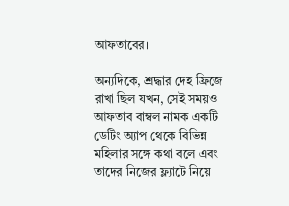আফতাবের।

অন্যদিকে, শ্রদ্ধার দেহ ফ্রিজে রাখা ছিল যখন, সেই সময়ও আফতাব বাম্বল নামক একটি ডেটিং অ্যাপ থেকে বিভিন্ন মহিলার সঙ্গে কথা বলে এবং তাদের নিজের ফ্ল্যাটে নিয়ে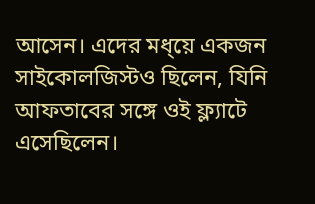আসেন। এদের মধ্য়ে একজন সাইকোলজিস্টও ছিলেন, যিনি আফতাবের সঙ্গে ওই ফ্ল্যাটে এসেছিলেন।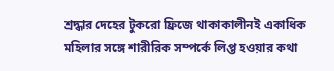শ্রদ্ধার দেহের টুকরো ফ্রিজে থাকাকালীনই একাধিক মহিলার সঙ্গে শারীরিক সম্পর্কে লিপ্ত হওয়ার কথা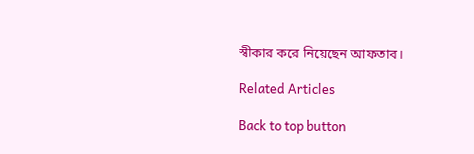স্বীকার করে নিয়েছেন আফতাব।

Related Articles

Back to top button